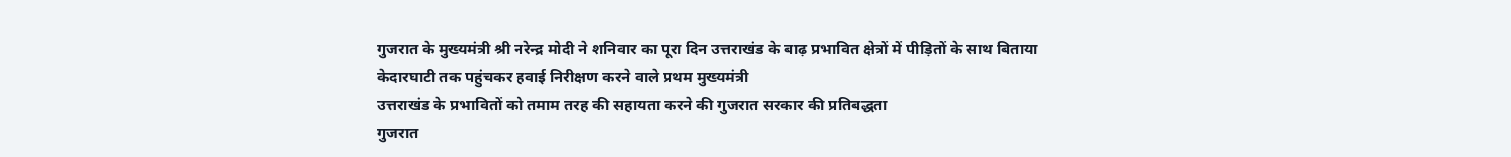गुजरात के मुख्यमंत्री श्री नरेन्द्र मोदी ने शनिवार का पूरा दिन उत्तराखंड के बाढ़ प्रभावित क्षेत्रों में पीड़ितों के साथ बिताया
केदारघाटी तक पहुंचकर हवाई निरीक्षण करने वाले प्रथम मुख्यमंत्री
उत्तराखंड के प्रभावितों को तमाम तरह की सहायता करने की गुजरात सरकार की प्रतिबद्धता
गुजरात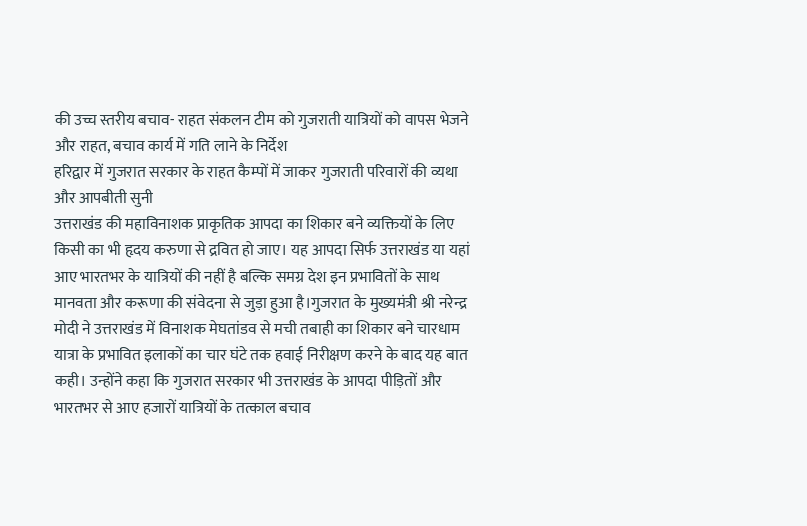की उच्च स्तरीय बचाव- राहत संकलन टीम को गुजराती यात्रियों को वापस भेजने और राहत, बचाव कार्य में गति लाने के निर्देश
हरिद्वार में गुजरात सरकार के राहत कैम्पों में जाकर गुजराती परिवारों की व्यथा और आपबीती सुनी
उत्तराखंड की महाविनाशक प्राकृतिक आपदा का शिकार बने व्यक्तियों के लिए किसी का भी हृदय करुणा से द्रवित हो जाए। यह आपदा सिर्फ उत्तराखंड या यहां आए भारतभर के यात्रियों की नहीं है बल्कि समग्र देश इन प्रभावितों के साथ मानवता और करूणा की संवेदना से जुड़ा हुआ है।गुजरात के मुख्यमंत्री श्री नरेन्द्र मोदी ने उत्तराखंड में विनाशक मेघतांडव से मची तबाही का शिकार बने चारधाम यात्रा के प्रभावित इलाकों का चार घंटे तक हवाई निरीक्षण करने के बाद यह बात कही। उन्होंने कहा कि गुजरात सरकार भी उत्तराखंड के आपदा पीड़ितों और भारतभर से आए हजारों यात्रियों के तत्काल बचाव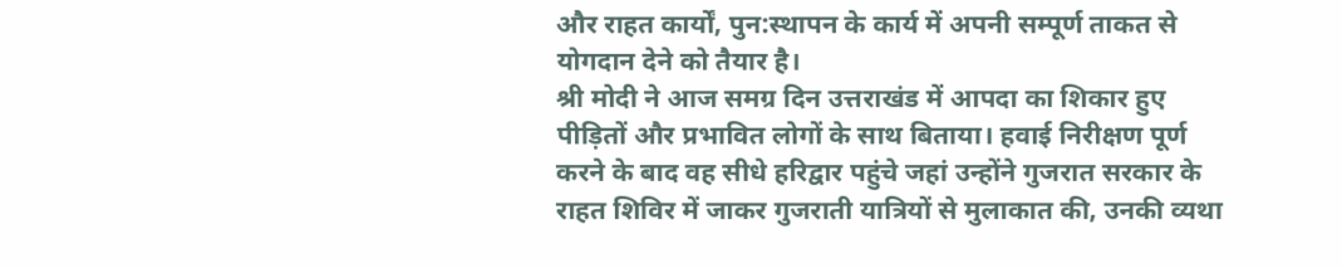और राहत कार्यों, पुन:स्थापन के कार्य में अपनी सम्पूर्ण ताकत से योगदान देने को तैयार है।
श्री मोदी ने आज समग्र दिन उत्तराखंड में आपदा का शिकार हुए पीड़ितों और प्रभावित लोगों के साथ बिताया। हवाई निरीक्षण पूर्ण करने के बाद वह सीधे हरिद्वार पहुंचे जहां उन्होंने गुजरात सरकार के राहत शिविर में जाकर गुजराती यात्रियों से मुलाकात की, उनकी व्यथा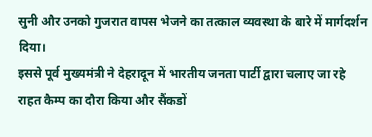सुनी और उनको गुजरात वापस भेजने का तत्काल व्यवस्था के बारे में मार्गदर्शन दिया।
इससे पूर्व मुख्यमंत्री ने देहरादून में भारतीय जनता पार्टी द्वारा चलाए जा रहे राहत कैम्प का दौरा किया और सैंकडों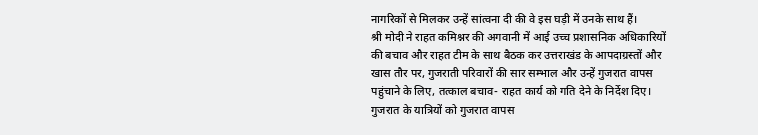नागरिकों से मिलकर उन्हें सांत्वना दी की वे इस घड़ी में उनके साथ हैं।
श्री मोदी ने राहत कमिश्नर की अगवानी में आई उच्च प्रशासनिक अधिकारियों की बचाव और राहत टीम के साथ बैठक कर उत्तराखंड के आपदाग्रस्तों और खास तौर पर, गुजराती परिवारों की सार सम्भाल और उन्हें गुजरात वापस पहुंचाने के लिए, तत्काल बचाव- राहत कार्य को गति देने के निर्देश दिए। गुजरात के यात्रियों को गुजरात वापस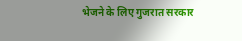भेजने के लिए गुजरात सरकार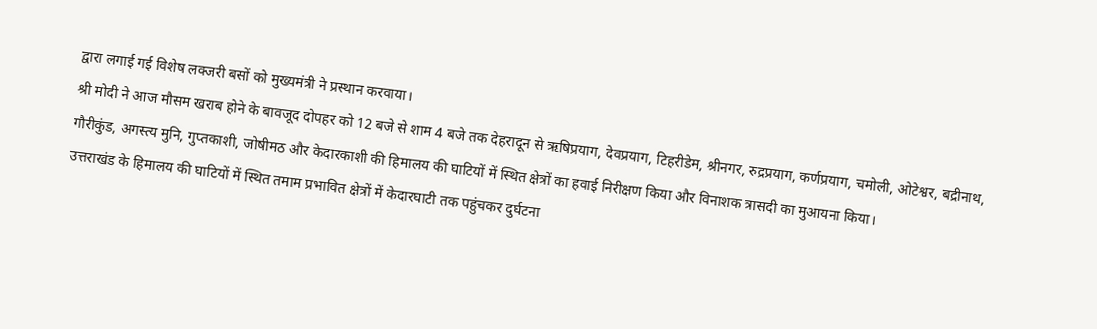द्वारा लगाई गई विशेष लक्जरी बसों को मुख्यमंत्री ने प्रस्थान करवाया।
श्री मोदी ने आज मौसम खराब होने के बावजूद दोपहर को 12 बजे से शाम 4 बजे तक देहरादून से ऋषिप्रयाग, देवप्रयाग, टिहरीडेम, श्रीनगर, रुद्रप्रयाग, कर्णप्रयाग, चमोली, ओटेश्वर, बद्रीनाथ, गौरीकुंड, अगस्त्य मुनि, गुप्तकाशी, जोषीमठ और केदारकाशी की हिमालय की घाटियों में स्थित क्षेत्रों का हवाई निरीक्षण किया और विनाशक त्रासदी का मुआयना किया।
उत्तराखंड के हिमालय की घाटियों में स्थित तमाम प्रभावित क्षेत्रों में केदारघाटी तक पहुंचकर दुर्घटना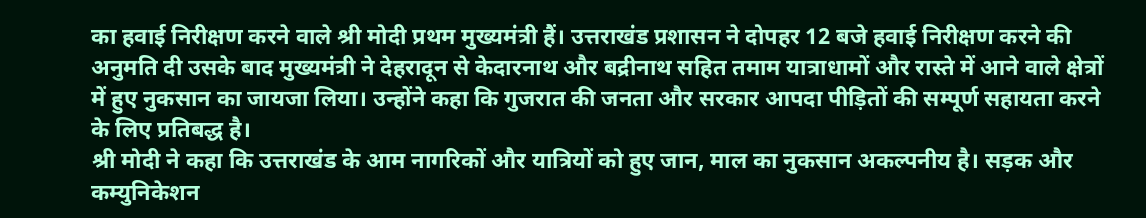का हवाई निरीक्षण करने वाले श्री मोदी प्रथम मुख्यमंत्री हैं। उत्तराखंड प्रशासन ने दोपहर 12 बजे हवाई निरीक्षण करने की अनुमति दी उसके बाद मुख्यमंत्री ने देहरादून से केदारनाथ और बद्रीनाथ सहित तमाम यात्राधामों और रास्ते में आने वाले क्षेत्रों में हुए नुकसान का जायजा लिया। उन्होंने कहा कि गुजरात की जनता और सरकार आपदा पीड़ितों की सम्पूर्ण सहायता करने के लिए प्रतिबद्ध है।
श्री मोदी ने कहा कि उत्तराखंड के आम नागरिकों और यात्रियों को हुए जान, माल का नुकसान अकल्पनीय है। सड़क और कम्युनिकेशन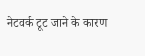नेटवर्क टूट जाने के कारण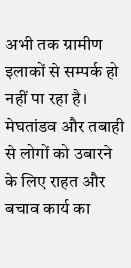अभी तक ग्रामीण इलाकों से सम्पर्क हो नहीं पा रहा है। मेघतांडव और तबाही से लोगों को उबारने के लिए राहत और बचाव कार्य का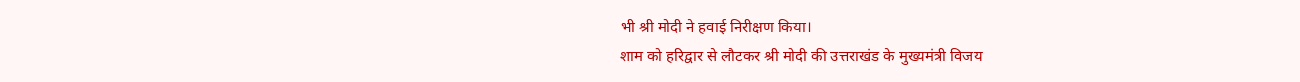भी श्री मोदी ने हवाई निरीक्षण किया।
शाम को हरिद्वार से लौटकर श्री मोदी की उत्तराखंड के मुख्यमंत्री विजय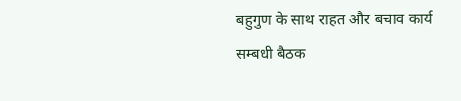बहुगुण के साथ राहत और बचाव कार्य सम्बधी बैठक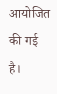आयोजित की गई है।